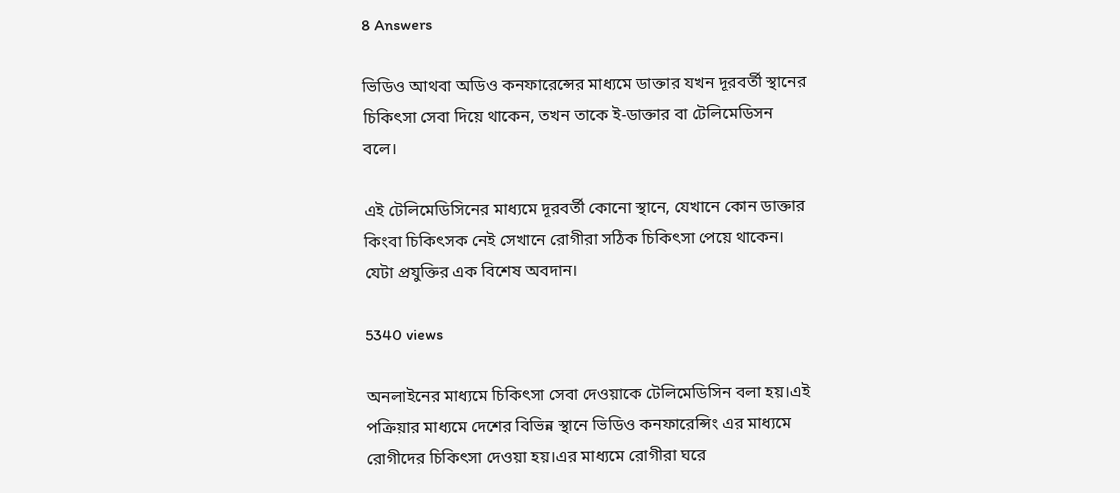8 Answers

ভিডিও আথবা অডিও কনফারেন্সের মাধ্যমে ডাক্তার যখন দূরবর্তী স্থানের চিকিৎসা সেবা দিয়ে থাকেন, তখন তাকে ই-ডাক্তার বা টেলিমেডিসন বলে।

এই টেলিমেডিসিনের মাধ্যমে দূরবর্তী কোনো স্থানে, যেখানে কোন ডাক্তার কিংবা চিকিৎসক নেই সেখানে রোগীরা সঠিক চিকিৎসা পেয়ে থাকেন। যেটা প্রযুক্তির এক বিশেষ অবদান।

5340 views

অনলাইনের মাধ্যমে চিকিৎসা সেবা দেওয়াকে টেলিমেডিসিন বলা হয়।এই পক্রিয়ার মাধ্যমে দেশের বিভিন্ন স্থানে ভিডিও কনফারেন্সিং এর মাধ্যমে রোগীদের চিকিৎসা দেওয়া হয়।এর মাধ্যমে রোগীরা ঘরে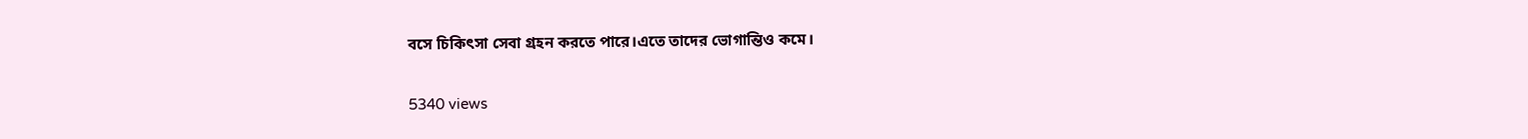বসে চিকিৎসা সেবা গ্রহন করতে পারে।এতে তাদের ভোগান্তিও কমে।

5340 views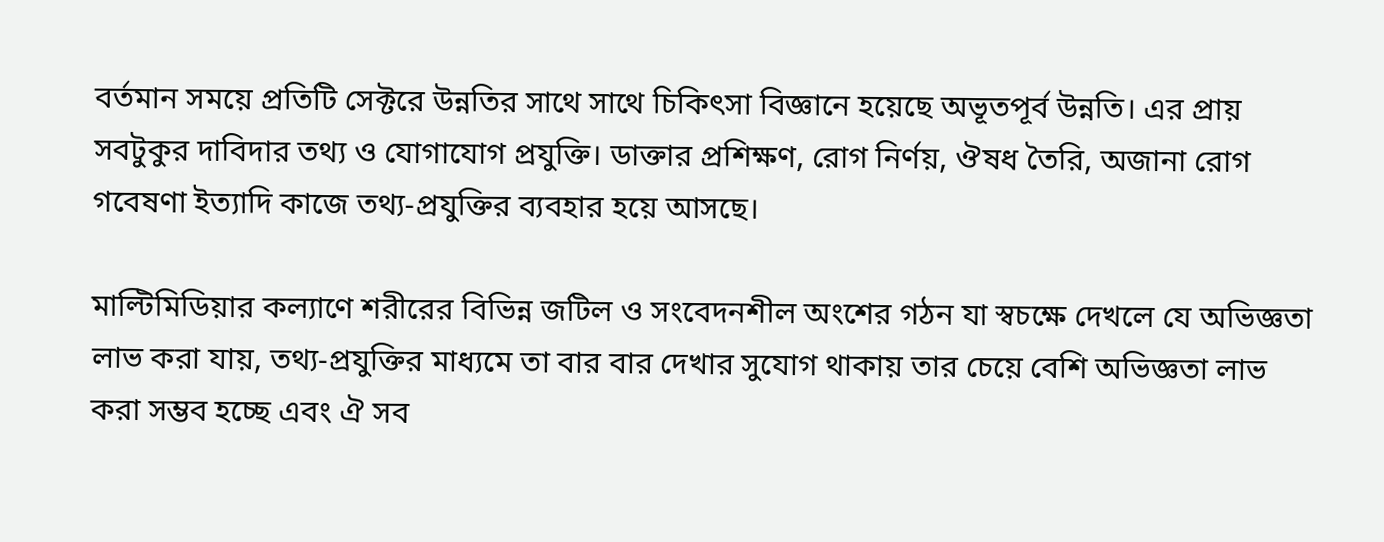বর্তমান সময়ে প্রতিটি সেক্টরে উন্নতির সাথে সাথে চিকিৎসা বিজ্ঞানে হয়েছে অভূতপূর্ব উন্নতি। এর প্রায় সবটুকুর দাবিদার তথ্য ও যোগাযোগ প্রযুক্তি। ডাক্তার প্রশিক্ষণ, রোগ নির্ণয়, ঔষধ তৈরি, অজানা রোগ গবেষণা ইত্যাদি কাজে তথ্য-প্রযুক্তির ব্যবহার হয়ে আসছে।

মাল্টিমিডিয়ার কল্যাণে শরীরের বিভিন্ন জটিল ও সংবেদনশীল অংশের গঠন যা স্বচক্ষে দেখলে যে অভিজ্ঞতা লাভ করা যায়, তথ্য-প্রযুক্তির মাধ্যমে তা বার বার দেখার সুযোগ থাকায় তার চেয়ে বেশি অভিজ্ঞতা লাভ করা সম্ভব হচ্ছে এবং ঐ সব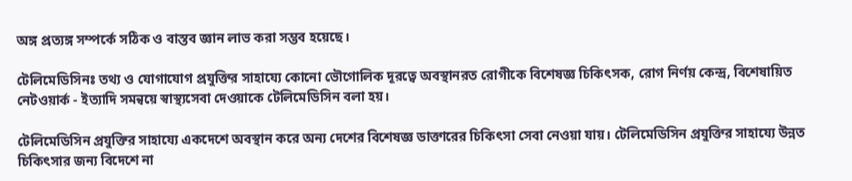অঙ্গ প্রত্যঙ্গ সম্পর্কে সঠিক ও বাস্তব জ্ঞান লাভ করা সম্ভব হয়েছে।

টেলিমেডিসিনঃ তথ্য ও যোগাযোগ প্রযুক্তির সাহায্যে কোনো ভৌগোলিক দূরত্বে অবস্থানরত রোগীকে বিশেষজ্ঞ চিকিৎসক, রোগ নির্ণয় কেন্দ্র, বিশেষায়িত নেটওয়ার্ক - ইত্যাদি সমন্বয়ে স্বাস্থ্যসেবা দেওয়াকে টেলিমেডিসিন বলা হয়।

টেলিমেডিসিন প্রযুক্তির সাহায্যে একদেশে অবস্থান করে অন্য দেশের বিশেষজ্ঞ ডাক্তারের চিকিৎসা সেবা নেওয়া যায়। টেলিমেডিসিন প্রযুক্তির সাহায্যে উন্নত চিকিৎসার জন্য বিদেশে না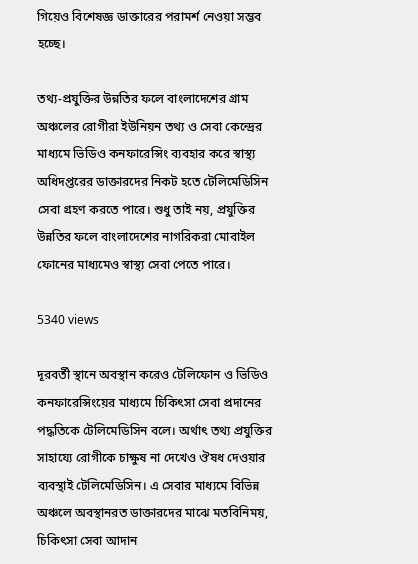গিয়েও বিশেষজ্ঞ ডাক্তারের পরামর্শ নেওয়া সম্ভব হচ্ছে।

তথ্য-প্রযুক্তির উন্নতির ফলে বাংলাদেশের গ্রাম অঞ্চলের রোগীরা ইউনিয়ন তথ্য ও সেবা কেন্দ্রের মাধ্যমে ভিডিও কনফারেন্সিং ব্যবহার করে স্বাস্থ্য অধিদপ্তরের ডাক্তারদের নিকট হতে টেলিমেডিসিন সেবা গ্রহণ করতে পারে। শুধু তাই নয়, প্রযুক্তির উন্নতির ফলে বাংলাদেশের নাগরিকরা মোবাইল ফোনের মাধ্যমেও স্বাস্থ্য সেবা পেতে পারে।

5340 views

দূরবর্তী স্থানে অবস্থান করেও টেলিফোন ও ভিডিও কনফারেন্সিংয়ের মাধ্যমে চিকিৎসা সেবা প্রদানের পদ্ধতিকে টেলিমেডিসিন বলে। অর্থাৎ তথ্য প্রযুক্তির সাহায্যে রোগীকে চাক্ষুষ না দেখেও ঔষধ দেওয়ার ব্যবস্থাই টেলিমেডিসিন। এ সেবার মাধ্যমে বিভিন্ন অঞ্চলে অবস্থানরত ডাক্তারদের মাঝে মতবিনিময়, চিকিৎসা সেবা আদান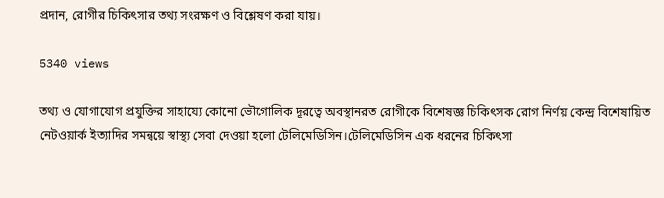প্রদান, রোগীর চিকিৎসার তথ্য সংরক্ষণ ও বিশ্লেষণ করা যায়।

5340 views

তথ্য ও যোগাযোগ প্রযুক্তির সাহায্যে কোনো ভৌগোলিক দূরত্বে অবস্থানরত রোগীকে বিশেষজ্ঞ চিকিৎসক রোগ নির্ণয় কেন্দ্র বিশেষায়িত নেটওয়ার্ক ইত্যাদির সমন্বয়ে স্বাস্থ্য সেবা দেওয়া হলো টেলিমেডিসিন।টেলিমেডিসিন এক ধরনের চিকিৎসা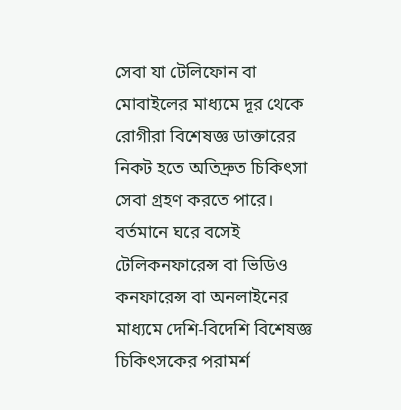সেবা যা টেলিফোন বা মোবাইলের মাধ্যমে দূর থেকে রোগীরা বিশেষজ্ঞ ডাক্তারের নিকট হতে অতিদ্রুত চিকিৎসা সেবা গ্রহণ করতে পারে। বর্তমানে ঘরে বসেই টেলিকনফারেন্স বা ভিডিও কনফারেন্স বা অনলাইনের মাধ্যমে দেশি-বিদেশি বিশেষজ্ঞ চিকিৎসকের পরামর্শ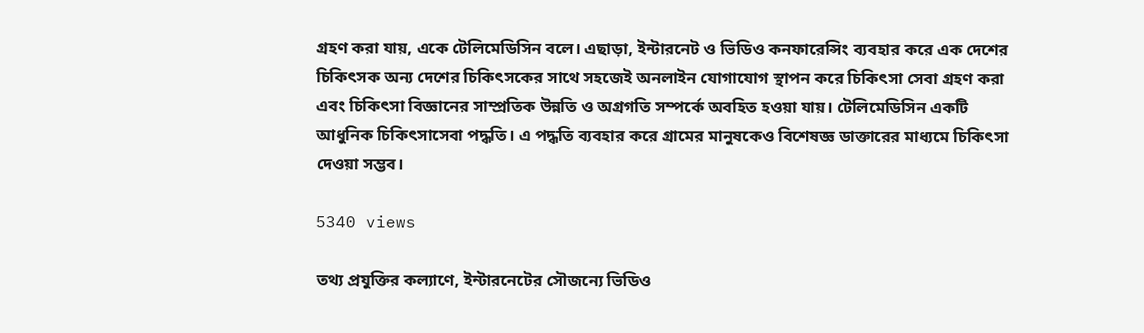গ্রহণ করা যায়, একে টেলিমেডিসিন বলে। এছাড়া, ইন্টারনেট ও ভিডিও কনফারেন্সিং ব্যবহার করে এক দেশের চিকিৎসক অন্য দেশের চিকিৎসকের সাথে সহজেই অনলাইন যোগাযোগ স্থাপন করে চিকিৎসা সেবা গ্রহণ করা এবং চিকিৎসা বিজ্ঞানের সাম্প্রতিক উন্নতি ও অগ্রগতি সম্পর্কে অবহিত হওয়া যায়। টেলিমেডিসিন একটি আধুনিক চিকিৎসাসেবা পদ্ধতি। এ পদ্ধতি ব্যবহার করে গ্রামের মানুষকেও বিশেষজ্ঞ ডাক্তারের মাধ্যমে চিকিৎসা দেওয়া সম্ভব।

5340 views

তথ্য প্রযুক্তির কল্যাণে, ইন্টারনেটের সৌজন্যে ভিডিও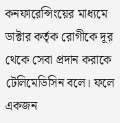কনফারেন্সিংয়ের মাধ্যমে ডাক্টার কর্তৃক রোগীকে দূর থেকে সেবা প্রদান করাকে টেলিমেডিসিন বলে। ফলে একজন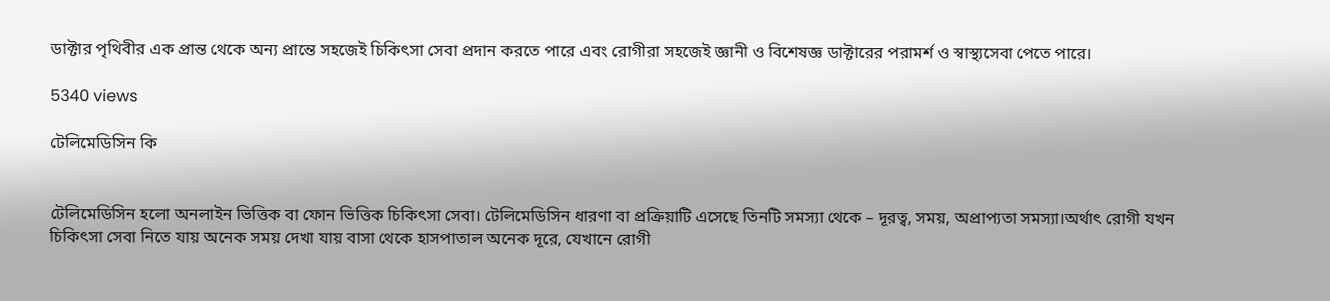ডাক্টার পৃথিবীর এক প্রান্ত থেকে অন্য প্রান্তে সহজেই চিকিৎসা সেবা প্রদান করতে পারে এবং রোগীরা সহজেই জ্ঞানী ও বিশেষজ্ঞ ডাক্টারের পরামর্শ ও স্বাস্থ্যসেবা পেতে পারে।

5340 views

টেলিমেডিসিন কি


টেলিমেডিসিন হলো অনলাইন ভিত্তিক বা ফোন ভিত্তিক চিকিৎসা সেবা। টেলিমেডিসিন ধারণা বা প্রক্রিয়াটি এসেছে তিনটি সমস্যা থেকে – দূরত্ব, সময়, অপ্রাপ্যতা সমস্যা।অর্থাৎ রোগী যখন চিকিৎসা সেবা নিতে যায় অনেক সময় দেখা যায় বাসা থেকে হাসপাতাল অনেক দূরে, যেখানে রোগী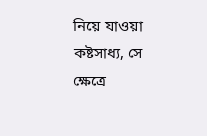নিয়ে যাওয়া কষ্টসাধ্য, সে ক্ষেত্রে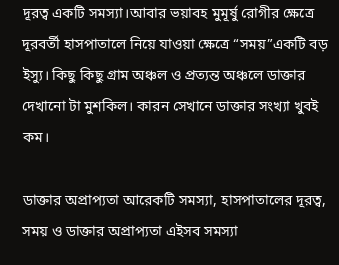দূরত্ব একটি সমস্যা।আবার ভয়াবহ মুমূর্ষু রোগীর ক্ষেত্রে দূরবর্তী হাসপাতালে নিয়ে যাওয়া ক্ষেত্রে “সময়”একটি বড় ইস্যু। কিছু কিছু গ্রাম অঞ্চল ও প্রত্যন্ত অঞ্চলে ডাক্তার দেখানো টা মুশকিল। কারন সেখানে ডাক্তার সংখ্যা খুবই কম।

ডাক্তার অপ্রাপ্যতা আরেকটি সমস্যা, হাসপাতালের দূরত্ব, সময় ও ডাক্তার অপ্রাপ্যতা এইসব সমস্যা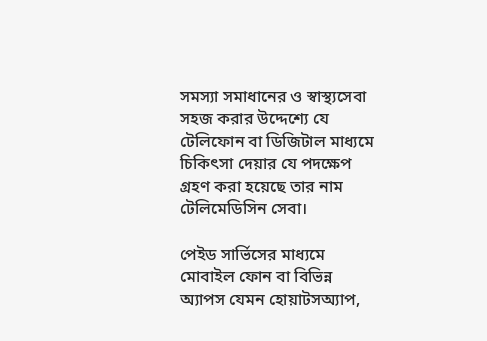সমস্যা সমাধানের ও স্বাস্থ্যসেবা সহজ করার উদ্দেশ্যে যে টেলিফোন বা ডিজিটাল মাধ্যমে চিকিৎসা দেয়ার যে পদক্ষেপ গ্রহণ করা হয়েছে তার নাম টেলিমেডিসিন সেবা।

পেইড সার্ভিসের মাধ্যমে মোবাইল ফোন বা বিভিন্ন অ্যাপস যেমন হোয়াটসঅ্যাপ,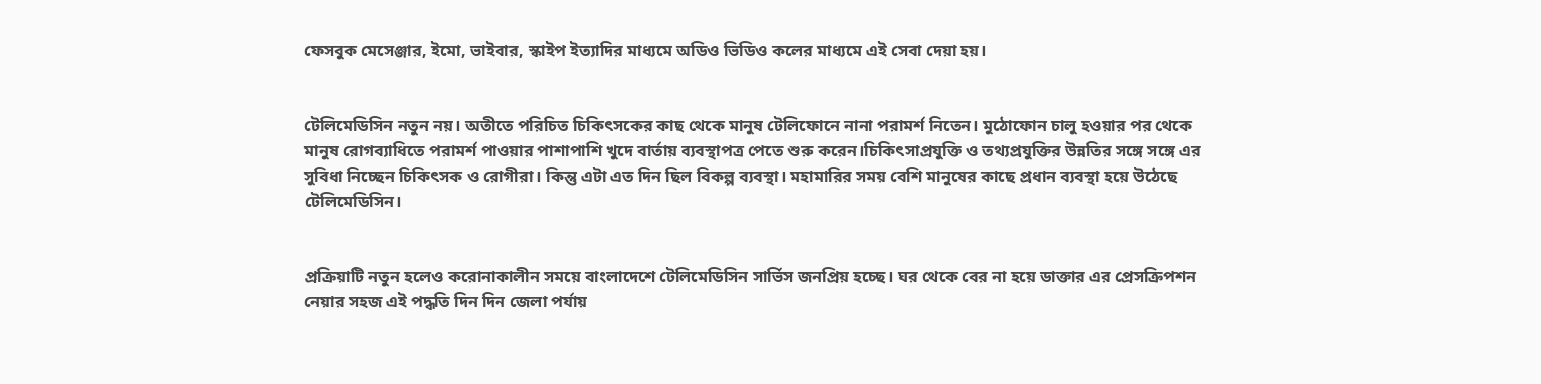ফেসবুক মেসেঞ্জার, ইমো, ভাইবার, স্কাইপ ইত্যাদির মাধ্যমে অডিও ভিডিও কলের মাধ্যমে এই সেবা দেয়া হয়।


টেলিমেডিসিন নতুন নয়। অতীতে পরিচিত চিকিৎসকের কাছ থেকে মানুষ টেলিফোনে নানা পরামর্শ নিতেন। মুঠোফোন চালু হওয়ার পর থেকে মানুষ রোগব্যাধিতে পরামর্শ পাওয়ার পাশাপাশি খুদে বার্তায় ব্যবস্থাপত্র পেতে শুরু করেন।চিকিৎসাপ্রযুক্তি ও তথ্যপ্রযুক্তির উন্নতির সঙ্গে সঙ্গে এর সুবিধা নিচ্ছেন চিকিৎসক ও রোগীরা। কিন্তু এটা এত দিন ছিল বিকল্প ব্যবস্থা। মহামারির সময় বেশি মানুষের কাছে প্রধান ব্যবস্থা হয়ে উঠেছে টেলিমেডিসিন।


প্রক্রিয়াটি নতুন হলেও করোনাকালীন সময়ে বাংলাদেশে টেলিমেডিসিন সার্ভিস জনপ্রিয় হচ্ছে। ঘর থেকে বের না হয়ে ডাক্তার এর প্রেসক্রিপশন নেয়ার সহজ এই পদ্ধতি দিন দিন জেলা পর্যায়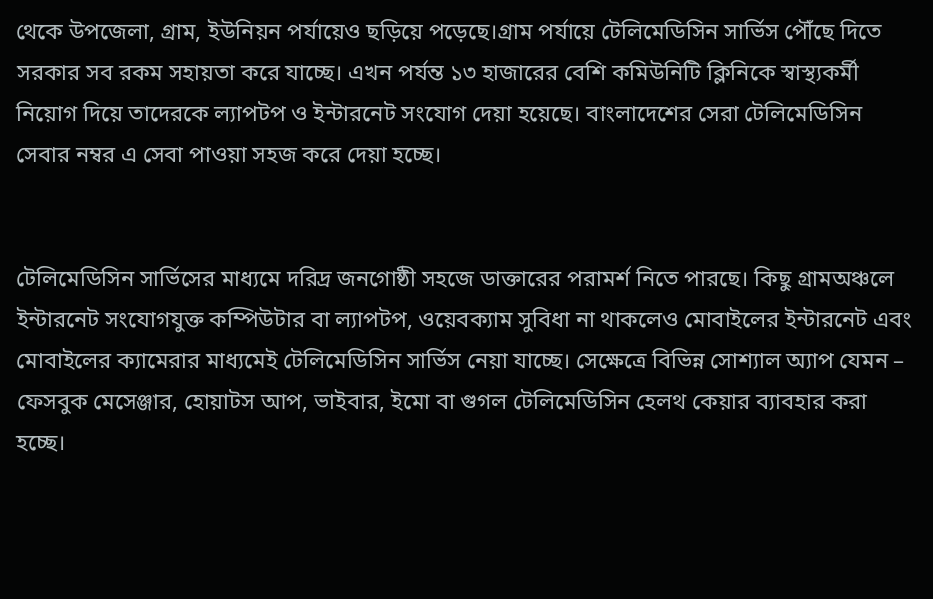থেকে উপজেলা, গ্রাম, ইউনিয়ন পর্যায়েও ছড়িয়ে পড়েছে।গ্রাম পর্যায়ে টেলিমেডিসিন সার্ভিস পৌঁছে দিতে সরকার সব রকম সহায়তা করে যাচ্ছে। এখন পর্যন্ত ১৩ হাজারের বেশি কমিউনিটি ক্লিনিকে স্বাস্থ্যকর্মী নিয়োগ দিয়ে তাদেরকে ল্যাপটপ ও ইন্টারনেট সংযোগ দেয়া হয়েছে। বাংলাদেশের সেরা টেলিমেডিসিন সেবার নম্বর এ সেবা পাওয়া সহজ করে দেয়া হচ্ছে।


টেলিমেডিসিন সার্ভিসের মাধ্যমে দরিদ্র জনগোষ্ঠী সহজে ডাক্তারের পরামর্শ নিতে পারছে। কিছু গ্রামঅঞ্চলে ইন্টারনেট সংযোগযুক্ত কম্পিউটার বা ল্যাপটপ, ওয়েবক্যাম সুবিধা না থাকলেও মোবাইলের ইন্টারনেট এবং মোবাইলের ক্যামেরার মাধ্যমেই টেলিমেডিসিন সার্ভিস নেয়া যাচ্ছে। সেক্ষেত্রে বিভিন্ন সোশ্যাল অ্যাপ যেমন – ফেসবুক মেসেঞ্জার, হোয়াটস আপ, ভাইবার, ইমো বা গুগল টেলিমেডিসিন হেলথ কেয়ার ব্যাবহার করা হচ্ছে।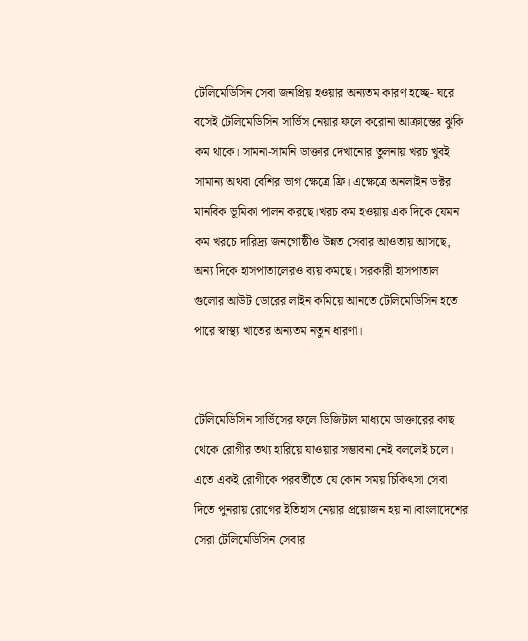টেলিমেডিসিন সেবা জনপ্রিয় হওয়ার অন্যতম কারণ হচ্ছে- ঘরে বসেই টেলিমেডিসিন সার্ভিস নেয়ার ফলে করোনা আক্রান্তের ঝুকি কম থাকে। সামনা-সামনি ডাক্তার দেখানোর তুলনায় খরচ খুবই সামান্য অথবা বেশির ভাগ ক্ষেত্রে ফ্রি। এক্ষেত্রে অনলাইন ডক্টর মানবিক ভূমিকা পালন করছে।খরচ কম হওয়ায় এক দিকে যেমন কম খরচে দারিদ্র্য জনগোষ্ঠীও উন্নত সেবার আওতায় আসছে, অন্য দিকে হাসপাতালেরও ব্যয় কমছে। সরকারী হাসপাতাল গুলোর আউট ডোরের লাইন কমিয়ে আনতে টেলিমেডিসিন হতে পারে স্বাস্থ্য খাতের অন্যতম নতুন ধারণা।


টেলিমেডিসিন সার্ভিসের ফলে ডিজিটাল মাধ্যমে ডাক্তারের কাছ থেকে রোগীর তথ্য হারিয়ে যাওয়ার সম্ভাবনা নেই বললেই চলে। এতে একই রোগীকে পরবর্তীতে যে কোন সময় চিকিৎসা সেবা দিতে পুনরায় রোগের ইতিহাস নেয়ার প্রয়োজন হয় না।বাংলাদেশের সেরা টেলিমেডিসিন সেবার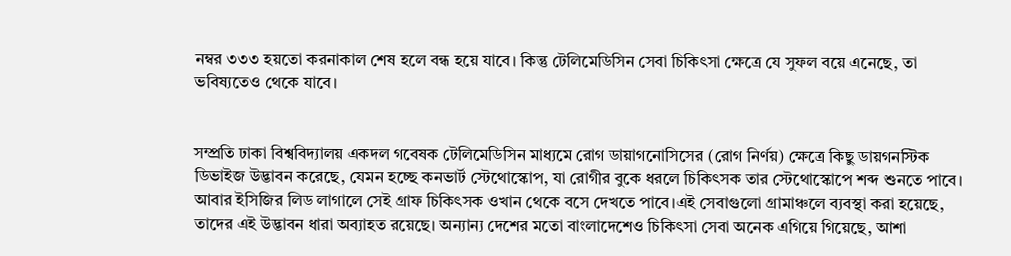নম্বর ৩৩৩ হয়তো করনাকাল শেষ হলে বন্ধ হয়ে যাবে। কিন্তু টেলিমেডিসিন সেবা চিকিৎসা ক্ষেত্রে যে সুফল বয়ে এনেছে, তা ভবিষ্যতেও থেকে যাবে।


সম্প্রতি ঢাকা বিশ্ববিদ্যালয় একদল গবেষক টেলিমেডিসিন মাধ্যমে রোগ ডায়াগনোসিসের (রোগ নির্ণয়) ক্ষেত্রে কিছু ডায়গনস্টিক ডিভাইজ উদ্ভাবন করেছে, যেমন হচ্ছে কনভার্ট স্টেথোস্কোপ, যা রোগীর বুকে ধরলে চিকিৎসক তার স্টেথোস্কোপে শব্দ শুনতে পাবে। আবার ইসিজির লিড লাগালে সেই গ্রাফ চিকিৎসক ওখান থেকে বসে দেখতে পাবে।এই সেবাগুলো গ্রামাঞ্চলে ব্যবস্থা করা হয়েছে, তাদের এই উদ্ভাবন ধারা অব্যাহত রয়েছে। অন্যান্য দেশের মতো বাংলাদেশেও চিকিৎসা সেবা অনেক এগিয়ে গিয়েছে, আশা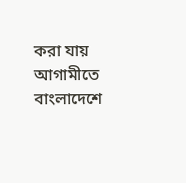করা যায় আগামীতে বাংলাদেশে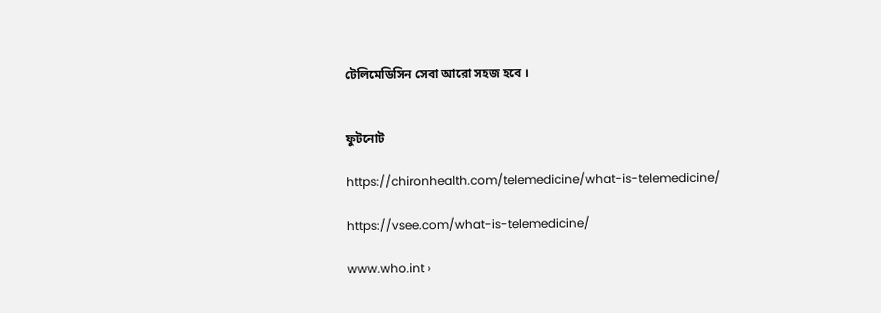টেলিমেডিসিন সেবা আরো সহজ হবে ।


ফুটনোট

https://chironhealth.com/telemedicine/what-is-telemedicine/

https://vsee.com/what-is-telemedicine/

www.who.int ›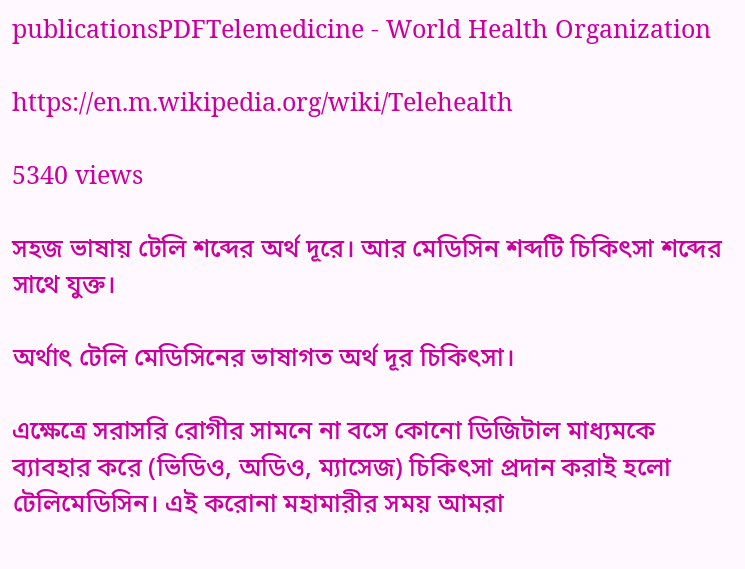publicationsPDFTelemedicine - World Health Organization

https://en.m.wikipedia.org/wiki/Telehealth

5340 views

সহজ ভাষায় টেলি শব্দের অর্থ দূরে। আর মেডিসিন শব্দটি চিকিৎসা শব্দের সাথে যুক্ত।

অর্থাৎ টেলি মেডিসিনের ভাষাগত অর্থ দূর চিকিৎসা।

এক্ষেত্রে সরাসরি রোগীর সামনে না বসে কোনো ডিজিটাল মাধ্যমকে ব্যাবহার করে (ভিডিও, অডিও, ম্যাসেজ) চিকিৎসা প্রদান করাই হলো টেলিমেডিসিন। এই করোনা মহামারীর সময় আমরা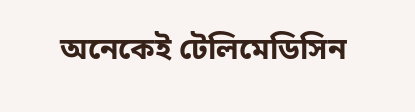অনেকেই টেলিমেডিসিন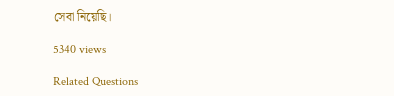সেবা নিয়েছি।

5340 views

Related Questions